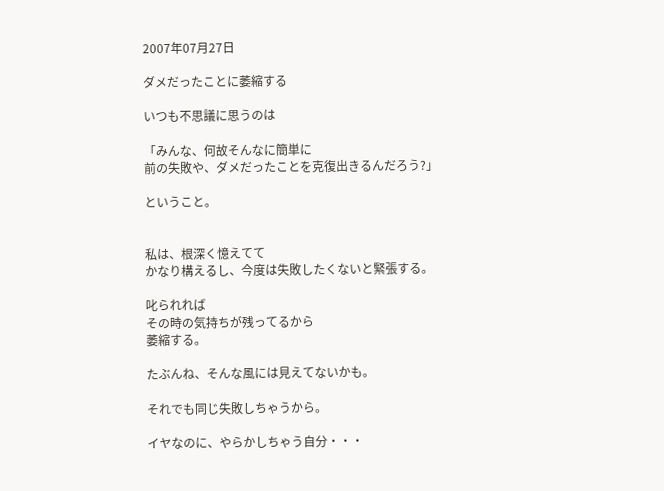2007年07月27日

ダメだったことに萎縮する

いつも不思議に思うのは

「みんな、何故そんなに簡単に
前の失敗や、ダメだったことを克復出きるんだろう?」

ということ。


私は、根深く憶えてて
かなり構えるし、今度は失敗したくないと緊張する。

叱られれば
その時の気持ちが残ってるから
萎縮する。

たぶんね、そんな風には見えてないかも。

それでも同じ失敗しちゃうから。

イヤなのに、やらかしちゃう自分・・・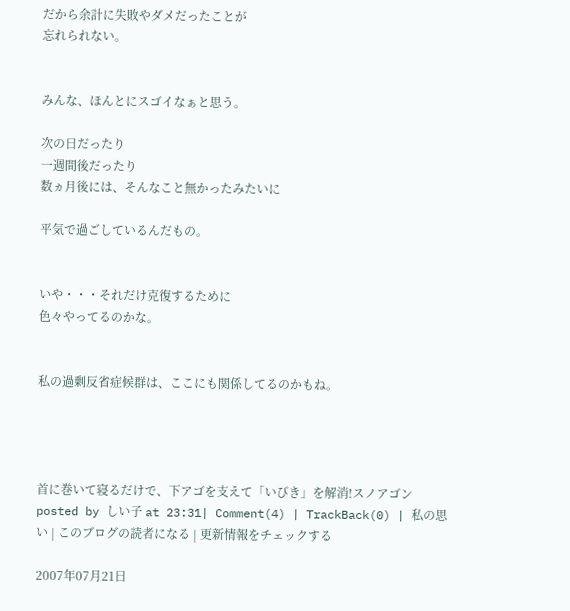だから余計に失敗やダメだったことが
忘れられない。


みんな、ほんとにスゴイなぁと思う。

次の日だったり
一週間後だったり
数ヵ月後には、そんなこと無かったみたいに

平気で過ごしているんだもの。


いや・・・それだけ克復するために
色々やってるのかな。


私の過剰反省症候群は、ここにも関係してるのかもね。




首に巻いて寝るだけで、下アゴを支えて「いびき」を解消!スノアゴン
posted by しい子 at 23:31| Comment(4) | TrackBack(0) | 私の思い | このブログの読者になる | 更新情報をチェックする

2007年07月21日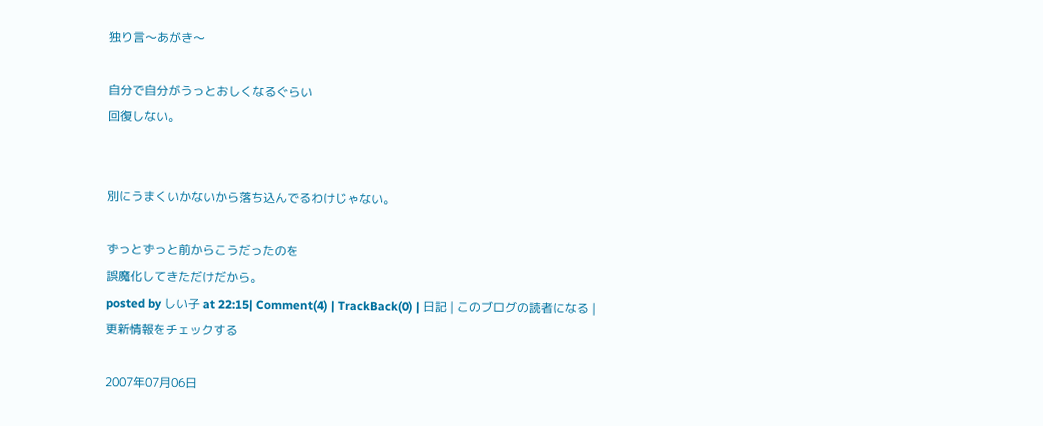独り言〜あがき〜

自分で自分がうっとおしくなるぐらい
回復しない。


別にうまくいかないから落ち込んでるわけじゃない。

ずっとずっと前からこうだったのを
誤魔化してきただけだから。
posted by しい子 at 22:15| Comment(4) | TrackBack(0) | 日記 | このブログの読者になる | 更新情報をチェックする

2007年07月06日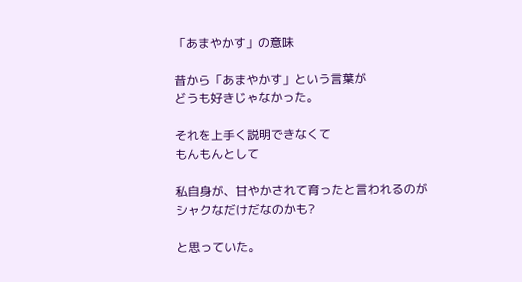「あまやかす」の意味

昔から「あまやかす」という言葉が
どうも好きじゃなかった。

それを上手く説明できなくて
もんもんとして

私自身が、甘やかされて育ったと言われるのが
シャクなだけだなのかも?

と思っていた。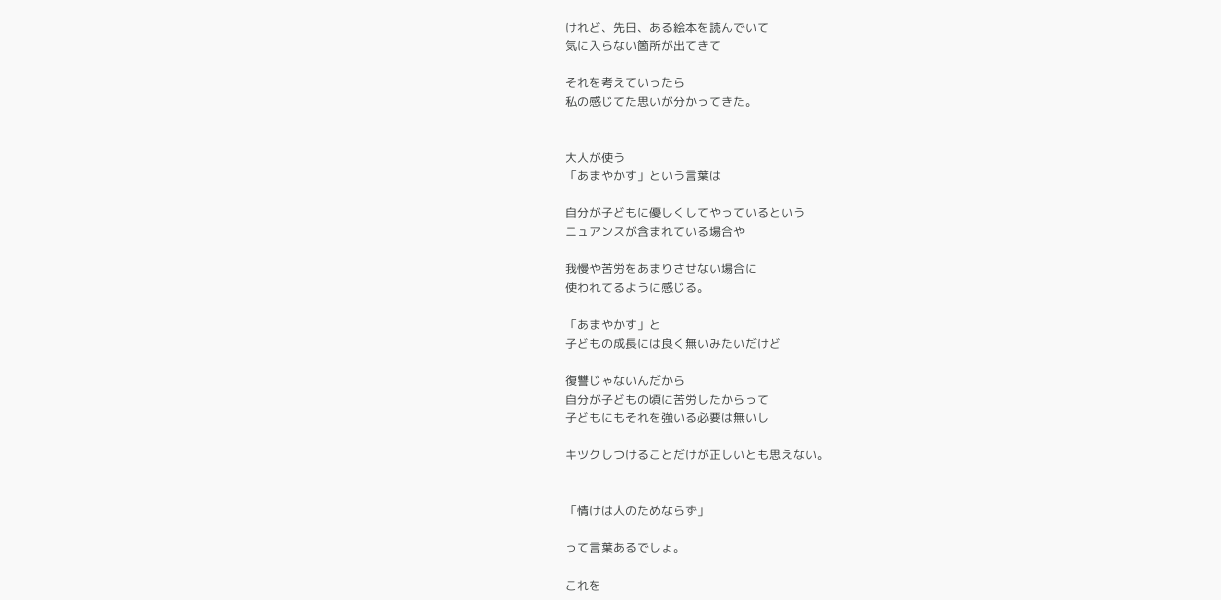けれど、先日、ある絵本を読んでいて
気に入らない箇所が出てきて

それを考えていったら
私の感じてた思いが分かってきた。


大人が使う
「あまやかす」という言葉は

自分が子どもに優しくしてやっているという
ニュアンスが含まれている場合や

我慢や苦労をあまりさせない場合に
使われてるように感じる。

「あまやかす」と
子どもの成長には良く無いみたいだけど

復讐じゃないんだから
自分が子どもの頃に苦労したからって
子どもにもそれを強いる必要は無いし

キツクしつけることだけが正しいとも思えない。


「情けは人のためならず」

って言葉あるでしょ。

これを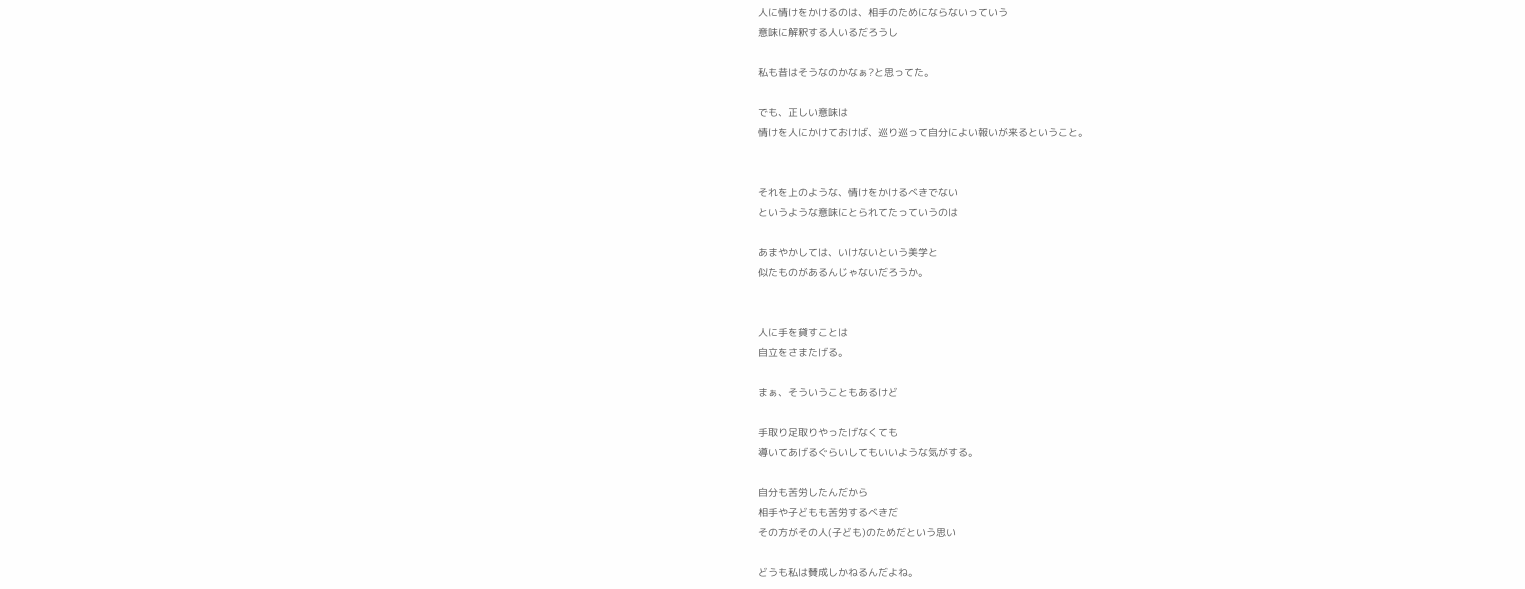人に情けをかけるのは、相手のためにならないっていう
意味に解釈する人いるだろうし

私も昔はそうなのかなぁ?と思ってた。

でも、正しい意味は
情けを人にかけておけば、巡り巡って自分によい報いが来るということ。


それを上のような、情けをかけるべきでない
というような意味にとられてたっていうのは

あまやかしては、いけないという美学と
似たものがあるんじゃないだろうか。


人に手を貸すことは
自立をさまたげる。

まぁ、そういうこともあるけど

手取り足取りやったげなくても
導いてあげるぐらいしてもいいような気がする。

自分も苦労したんだから
相手や子どもも苦労するべきだ
その方がその人(子ども)のためだという思い

どうも私は賛成しかねるんだよね。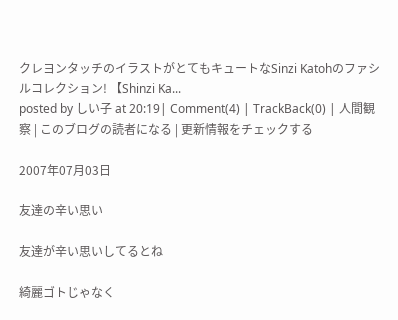クレヨンタッチのイラストがとてもキュートなSinzi Katohのファシルコレクション! 【Shinzi Ka...
posted by しい子 at 20:19| Comment(4) | TrackBack(0) | 人間観察 | このブログの読者になる | 更新情報をチェックする

2007年07月03日

友達の辛い思い

友達が辛い思いしてるとね

綺麗ゴトじゃなく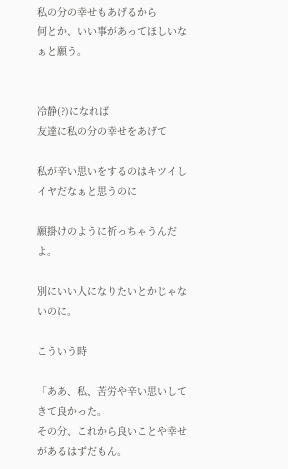私の分の幸せもあげるから
何とか、いい事があってほしいなぁと願う。


冷静(?)になれば
友達に私の分の幸せをあげて

私が辛い思いをするのはキツイし
イヤだなぁと思うのに

願掛けのように祈っちゃうんだよ。

別にいい人になりたいとかじゃないのに。

こういう時

「ああ、私、苦労や辛い思いしてきて良かった。
その分、これから良いことや幸せがあるはずだもん。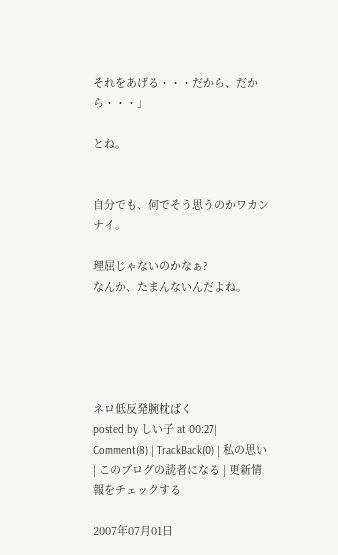それをあげる・・・だから、だから・・・」

とね。


自分でも、何でそう思うのかワカンナイ。

理屈じゃないのかなぁ?
なんか、たまんないんだよね。





ネロ低反発腕枕ばく
posted by しい子 at 00:27| Comment(8) | TrackBack(0) | 私の思い | このブログの読者になる | 更新情報をチェックする

2007年07月01日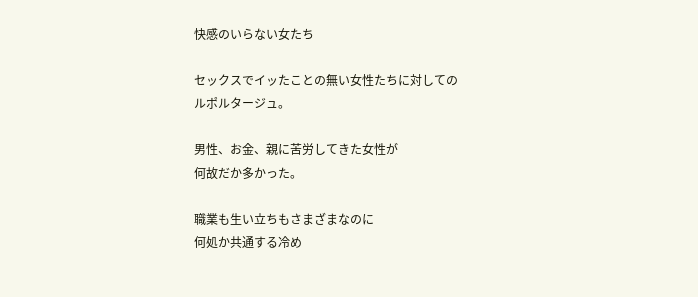快感のいらない女たち

セックスでイッたことの無い女性たちに対しての
ルポルタージュ。

男性、お金、親に苦労してきた女性が
何故だか多かった。

職業も生い立ちもさまざまなのに
何処か共通する冷め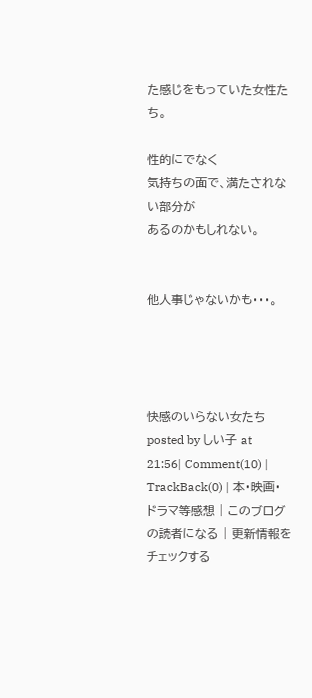た感じをもっていた女性たち。

性的にでなく
気持ちの面で、満たされない部分が
あるのかもしれない。


他人事じゃないかも・・・。




快感のいらない女たち
posted by しい子 at 21:56| Comment(10) | TrackBack(0) | 本・映画・ドラマ等感想 | このブログの読者になる | 更新情報をチェックする